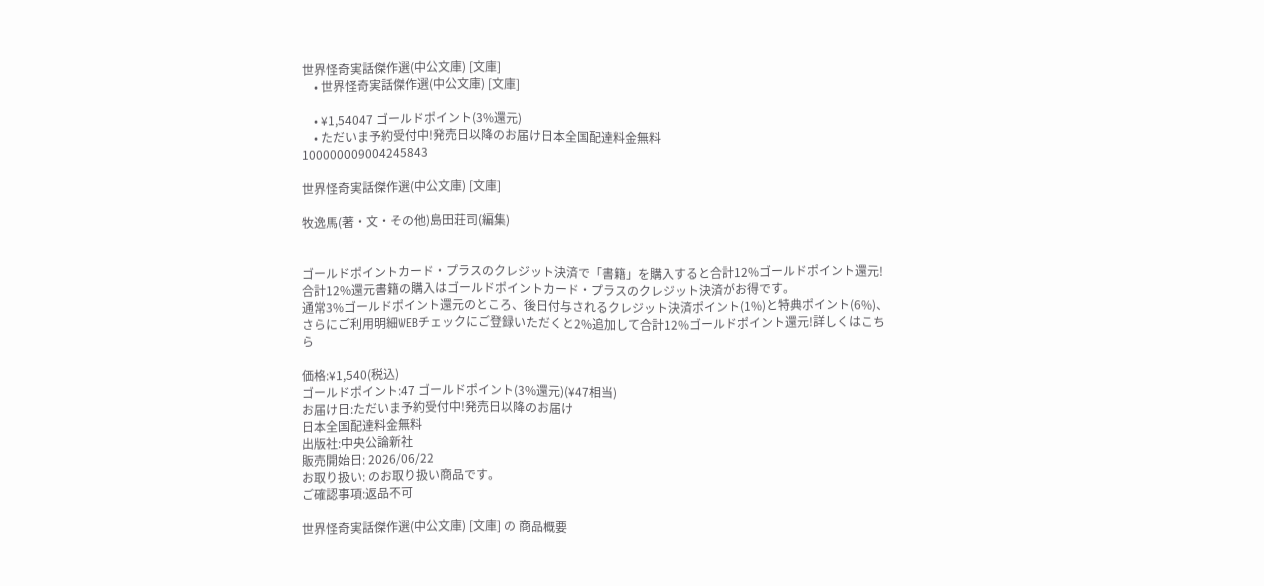世界怪奇実話傑作選(中公文庫) [文庫]
    • 世界怪奇実話傑作選(中公文庫) [文庫]

    • ¥1,54047 ゴールドポイント(3%還元)
    • ただいま予約受付中!発売日以降のお届け日本全国配達料金無料
100000009004245843

世界怪奇実話傑作選(中公文庫) [文庫]

牧逸馬(著・文・その他)島田荘司(編集)


ゴールドポイントカード・プラスのクレジット決済で「書籍」を購入すると合計12%ゴールドポイント還元!合計12%還元書籍の購入はゴールドポイントカード・プラスのクレジット決済がお得です。
通常3%ゴールドポイント還元のところ、後日付与されるクレジット決済ポイント(1%)と特典ポイント(6%)、さらにご利用明細WEBチェックにご登録いただくと2%追加して合計12%ゴールドポイント還元!詳しくはこちら

価格:¥1,540(税込)
ゴールドポイント:47 ゴールドポイント(3%還元)(¥47相当)
お届け日:ただいま予約受付中!発売日以降のお届け
日本全国配達料金無料
出版社:中央公論新社
販売開始日: 2026/06/22
お取り扱い: のお取り扱い商品です。
ご確認事項:返品不可

世界怪奇実話傑作選(中公文庫) [文庫] の 商品概要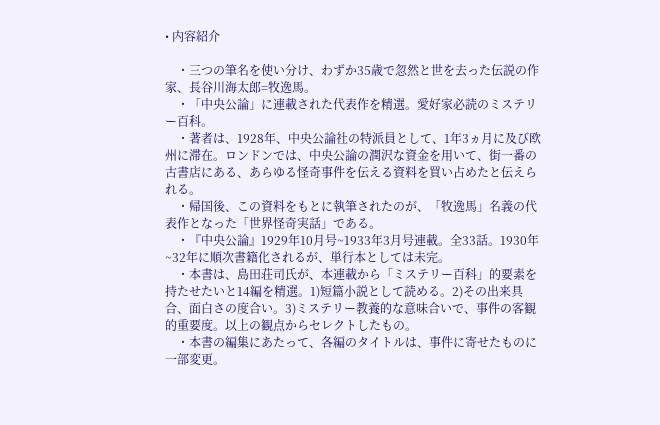• 内容紹介

    ・三つの筆名を使い分け、わずか35歳で忽然と世を去った伝説の作家、長谷川海太郎=牧逸馬。
    ・「中央公論」に連載された代表作を精選。愛好家必読のミステリー百科。
    ・著者は、1928年、中央公論社の特派員として、1年3ヵ月に及び欧州に滞在。ロンドンでは、中央公論の潤沢な資金を用いて、街一番の古書店にある、あらゆる怪奇事件を伝える資料を買い占めたと伝えられる。
    ・帰国後、この資料をもとに執筆されたのが、「牧逸馬」名義の代表作となった「世界怪奇実話」である。
    ・『中央公論』1929年10月号~1933年3月号連載。全33話。1930年~32年に順次書籍化されるが、単行本としては未完。
    ・本書は、島田荘司氏が、本連載から「ミステリー百科」的要素を持たせたいと14編を精選。1)短篇小説として読める。2)その出来具合、面白さの度合い。3)ミステリー教養的な意味合いで、事件の客観的重要度。以上の観点からセレクトしたもの。
    ・本書の編集にあたって、各編のタイトルは、事件に寄せたものに一部変更。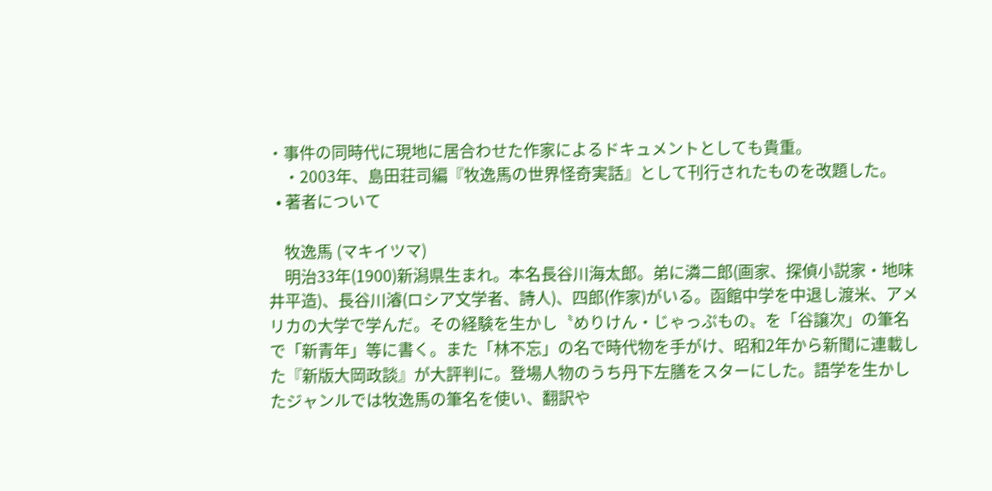・事件の同時代に現地に居合わせた作家によるドキュメントとしても貴重。
    ・2003年、島田荘司編『牧逸馬の世界怪奇実話』として刊行されたものを改題した。
  • 著者について

    牧逸馬 (マキイツマ)
    明治33年(1900)新潟県生まれ。本名長谷川海太郎。弟に潾二郎(画家、探偵小説家・地味井平造)、長谷川濬(ロシア文学者、詩人)、四郎(作家)がいる。函館中学を中退し渡米、アメリカの大学で学んだ。その経験を生かし〝めりけん・じゃっぷもの〟を「谷譲次」の筆名で「新青年」等に書く。また「林不忘」の名で時代物を手がけ、昭和2年から新聞に連載した『新版大岡政談』が大評判に。登場人物のうち丹下左膳をスターにした。語学を生かしたジャンルでは牧逸馬の筆名を使い、翻訳や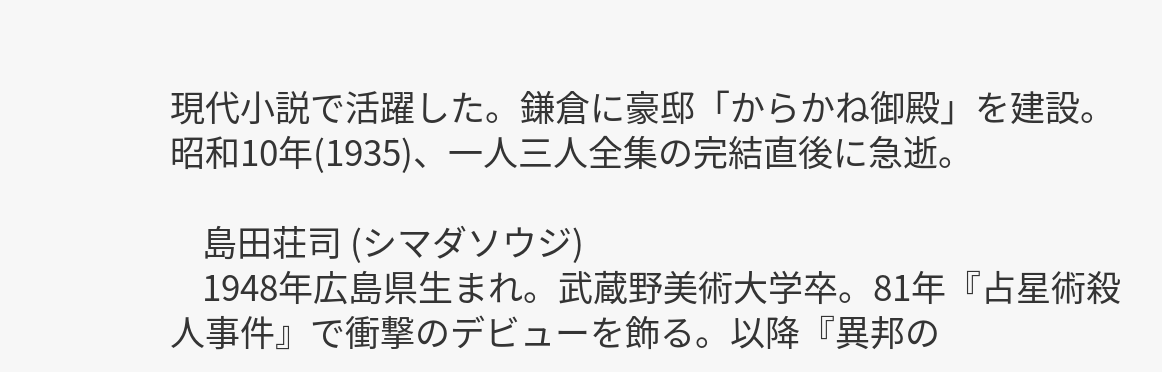現代小説で活躍した。鎌倉に豪邸「からかね御殿」を建設。昭和10年(1935)、一人三人全集の完結直後に急逝。

    島田荘司 (シマダソウジ)
    1948年広島県生まれ。武蔵野美術大学卒。81年『占星術殺人事件』で衝撃のデビューを飾る。以降『異邦の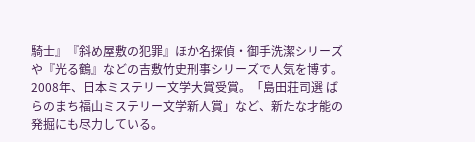騎士』『斜め屋敷の犯罪』ほか名探偵・御手洗潔シリーズや『光る鶴』などの吉敷竹史刑事シリーズで人気を博す。2008年、日本ミステリー文学大賞受賞。「島田荘司選 ばらのまち福山ミステリー文学新人賞」など、新たな才能の発掘にも尽力している。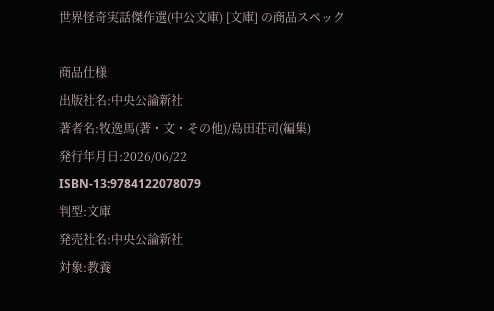世界怪奇実話傑作選(中公文庫) [文庫] の商品スペック

商品仕様
出版社名:中央公論新社
著者名:牧逸馬(著・文・その他)/島田荘司(編集)
発行年月日:2026/06/22
ISBN-13:9784122078079
判型:文庫
発売社名:中央公論新社
対象:教養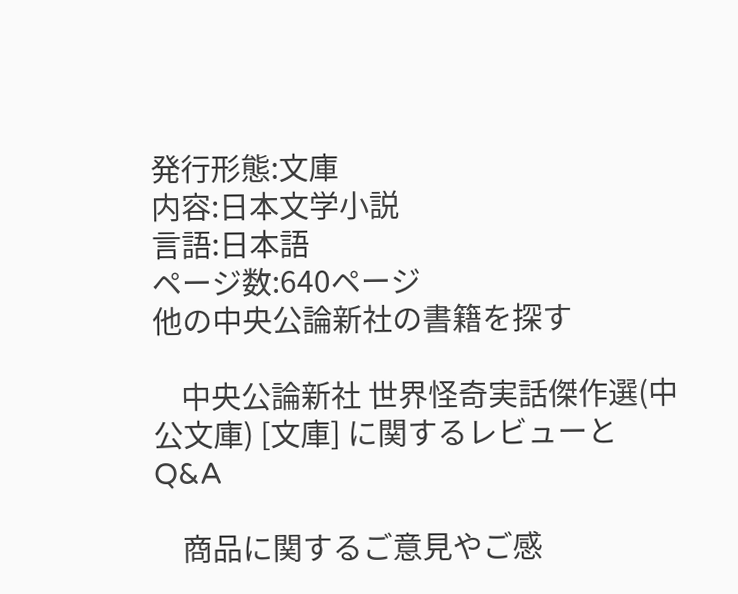発行形態:文庫
内容:日本文学小説
言語:日本語
ページ数:640ページ
他の中央公論新社の書籍を探す

    中央公論新社 世界怪奇実話傑作選(中公文庫) [文庫] に関するレビューとQ&A

    商品に関するご意見やご感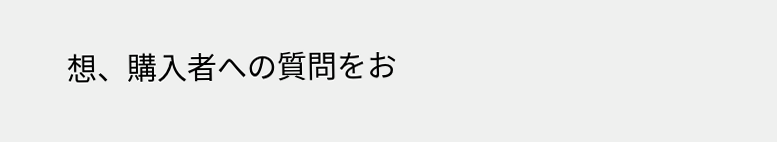想、購入者への質問をお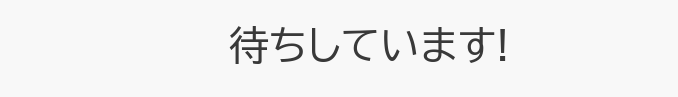待ちしています!